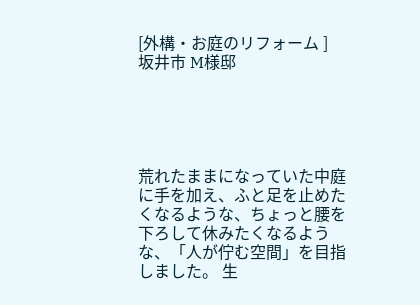[外構・お庭のリフォーム ]
坂井市 M様邸





荒れたままになっていた中庭に手を加え、ふと足を止めたくなるような、ちょっと腰を下ろして休みたくなるような、「人が佇む空間」を目指しました。 生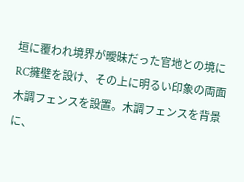垣に覆われ境界が曖昧だった官地との境にRC擁壁を設け、その上に明るい印象の両面木調フェンスを設置。木調フェンスを背景に、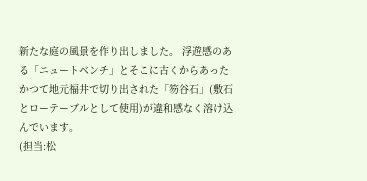新たな庭の風景を作り出しました。 浮遊感のある「ニュートベンチ」とそこに古くからあったかつて地元福井で切り出された「笏谷石」(敷石とローテーブルとして使用)が違和感なく溶け込んでいます。
(担当:松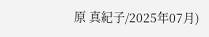原 真紀子/2025年07月)